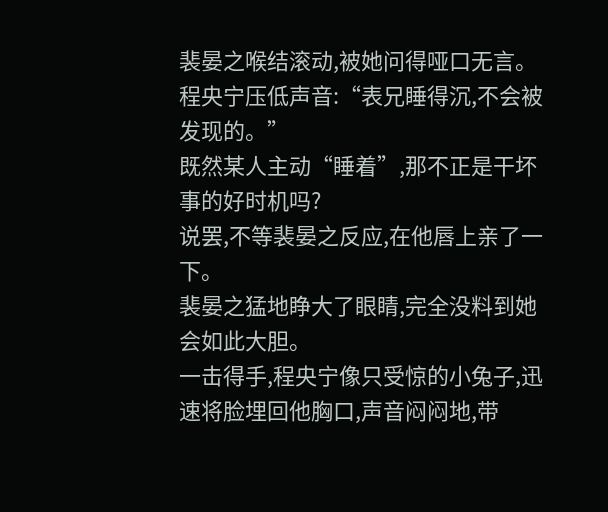裴晏之喉结滚动,被她问得哑口无言。
程央宁压低声音:“表兄睡得沉,不会被发现的。”
既然某人主动“睡着”,那不正是干坏事的好时机吗?
说罢,不等裴晏之反应,在他唇上亲了一下。
裴晏之猛地睁大了眼睛,完全没料到她会如此大胆。
一击得手,程央宁像只受惊的小兔子,迅速将脸埋回他胸口,声音闷闷地,带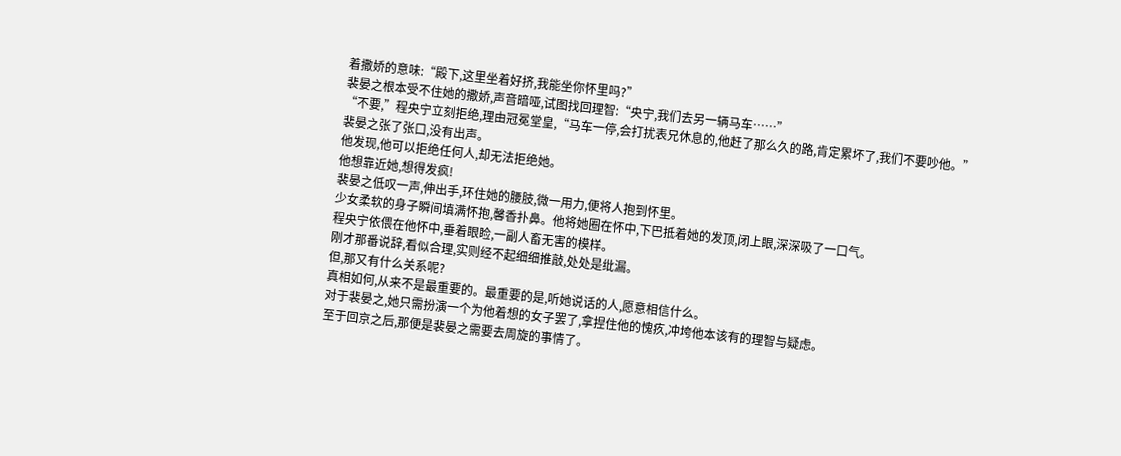着撒娇的意味:“殿下,这里坐着好挤,我能坐你怀里吗?”
裴晏之根本受不住她的撒娇,声音暗哑,试图找回理智:“央宁,我们去另一辆马车……”
“不要,”程央宁立刻拒绝,理由冠冕堂皇,“马车一停,会打扰表兄休息的,他赶了那么久的路,肯定累坏了,我们不要吵他。”
裴晏之张了张口,没有出声。
他发现,他可以拒绝任何人,却无法拒绝她。
他想靠近她,想得发疯!
裴晏之低叹一声,伸出手,环住她的腰肢,微一用力,便将人抱到怀里。
少女柔软的身子瞬间填满怀抱,馨香扑鼻。他将她圈在怀中,下巴抵着她的发顶,闭上眼,深深吸了一口气。
程央宁依偎在他怀中,垂着眼睑,一副人畜无害的模样。
刚才那番说辞,看似合理,实则经不起细细推敲,处处是纰漏。
但,那又有什么关系呢?
真相如何,从来不是最重要的。最重要的是,听她说话的人,愿意相信什么。
对于裴晏之,她只需扮演一个为他着想的女子罢了,拿捏住他的愧疚,冲垮他本该有的理智与疑虑。
至于回京之后,那便是裴晏之需要去周旋的事情了。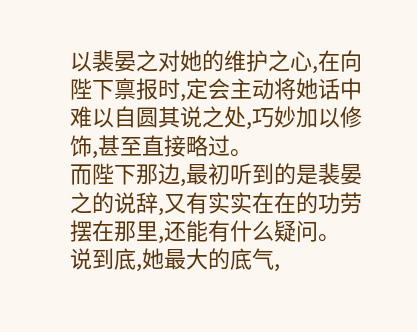以裴晏之对她的维护之心,在向陛下禀报时,定会主动将她话中难以自圆其说之处,巧妙加以修饰,甚至直接略过。
而陛下那边,最初听到的是裴晏之的说辞,又有实实在在的功劳摆在那里,还能有什么疑问。
说到底,她最大的底气,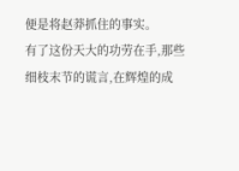便是将赵莽抓住的事实。
有了这份天大的功劳在手,那些细枝末节的谎言,在辉煌的成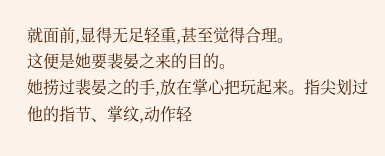就面前,显得无足轻重,甚至觉得合理。
这便是她要裴晏之来的目的。
她捞过裴晏之的手,放在掌心把玩起来。指尖划过他的指节、掌纹,动作轻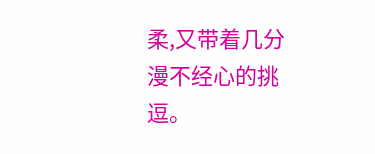柔,又带着几分漫不经心的挑逗。